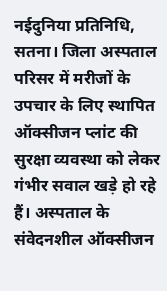नईदुनिया प्रतिनिधि, सतना। जिला अस्पताल परिसर में मरीजों के उपचार के लिए स्थापित ऑक्सीजन प्लांट की सुरक्षा व्यवस्था को लेकर गंभीर सवाल खड़े हो रहे हैं। अस्पताल के संवेदनशील ऑक्सीजन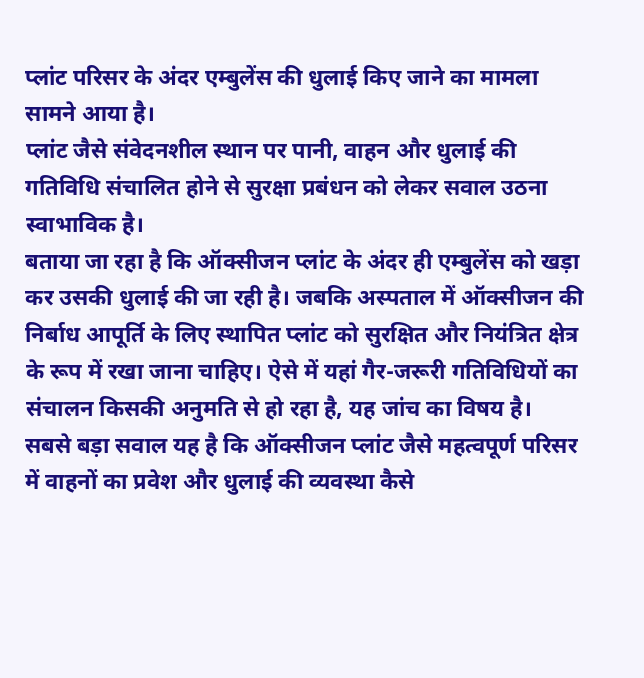प्लांट परिसर के अंदर एम्बुलेंस की धुलाई किए जाने का मामला सामने आया है।
प्लांट जैसे संवेदनशील स्थान पर पानी, वाहन और धुलाई की गतिविधि संचालित होने से सुरक्षा प्रबंधन को लेकर सवाल उठना स्वाभाविक है।
बताया जा रहा है कि ऑक्सीजन प्लांट के अंदर ही एम्बुलेंस को खड़ा कर उसकी धुलाई की जा रही है। जबकि अस्पताल में ऑक्सीजन की निर्बाध आपूर्ति के लिए स्थापित प्लांट को सुरक्षित और नियंत्रित क्षेत्र के रूप में रखा जाना चाहिए। ऐसे में यहां गैर-जरूरी गतिविधियों का संचालन किसकी अनुमति से हो रहा है, यह जांच का विषय है।
सबसे बड़ा सवाल यह है कि ऑक्सीजन प्लांट जैसे महत्वपूर्ण परिसर में वाहनों का प्रवेश और धुलाई की व्यवस्था कैसे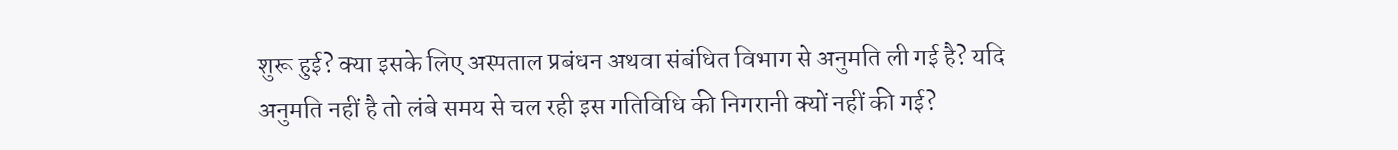शुरू हुई? क्या इसके लिए अस्पताल प्रबंधन अथवा संबंधित विभाग से अनुमति ली गई है? यदि अनुमति नहीं है तो लंबे समय से चल रही इस गतिविधि की निगरानी क्यों नहीं की गई?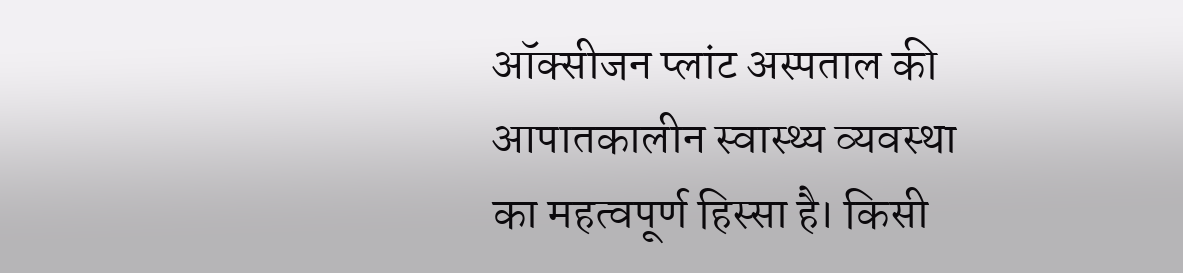ऑक्सीजन प्लांट अस्पताल की आपातकालीन स्वास्थ्य व्यवस्था का महत्वपूर्ण हिस्सा है। किसी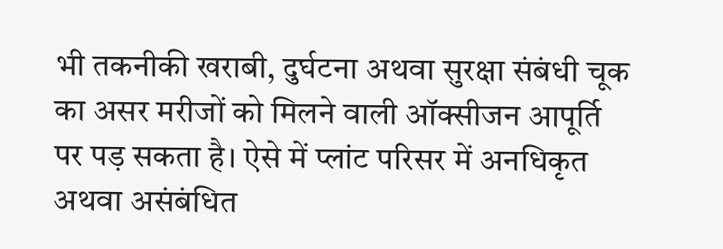भी तकनीकी खराबी, दुर्घटना अथवा सुरक्षा संबंधी चूक का असर मरीजों को मिलने वाली ऑक्सीजन आपूर्ति पर पड़ सकता है। ऐसे में प्लांट परिसर में अनधिकृत अथवा असंबंधित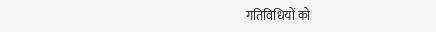गतिविधियों को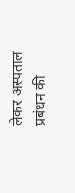लेकर अस्पताल प्रबंधन की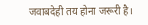जवाबदेही तय होना जरूरी है।